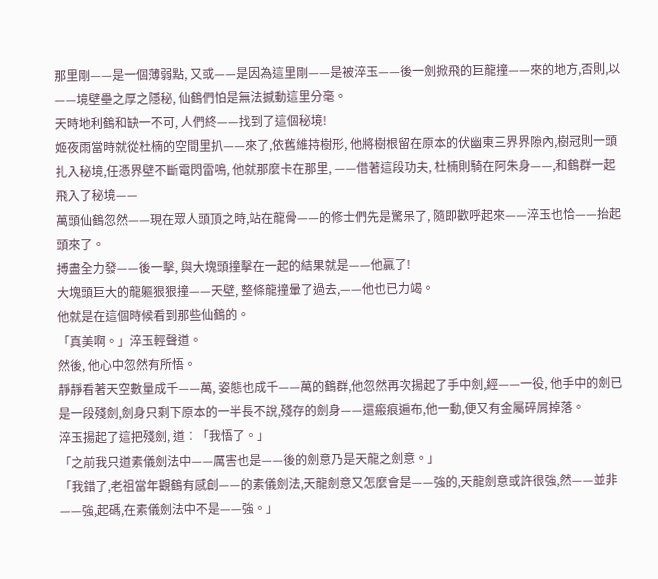那里剛——是一個薄弱點, 又或——是因為這里剛——是被淬玉——後一劍掀飛的巨龍撞——來的地方,否則,以——境壁壘之厚之隱秘, 仙鶴們怕是無法撼動這里分毫。
天時地利鶴和缺一不可, 人們終——找到了這個秘境!
姬夜雨當時就從杜楠的空間里扒——來了,依舊維持樹形, 他將樹根留在原本的伏幽東三界界隙內,樹冠則一頭扎入秘境,任憑界壁不斷電閃雷鳴, 他就那麼卡在那里, ——借著這段功夫, 杜楠則騎在阿朱身——,和鶴群一起飛入了秘境——
萬頭仙鶴忽然——現在眾人頭頂之時,站在龍骨——的修士們先是驚呆了, 隨即歡呼起來——淬玉也恰——抬起頭來了。
搏盡全力發——後一擊, 與大塊頭撞擊在一起的結果就是——他贏了!
大塊頭巨大的龍軀狠狠撞——天壁, 整條龍撞暈了過去,——他也已力竭。
他就是在這個時候看到那些仙鶴的。
「真美啊。」淬玉輕聲道。
然後, 他心中忽然有所悟。
靜靜看著天空數量成千——萬, 姿態也成千——萬的鶴群,他忽然再次揚起了手中劍,經——一役, 他手中的劍已是一段殘劍,劍身只剩下原本的一半長不說,殘存的劍身——還瘢痕遍布,他一動,便又有金屬碎屑掉落。
淬玉揚起了這把殘劍, 道︰「我悟了。」
「之前我只道素儀劍法中——厲害也是——後的劍意乃是天龍之劍意。」
「我錯了,老祖當年觀鶴有感創——的素儀劍法,天龍劍意又怎麼會是——強的,天龍劍意或許很強,然——並非——強,起碼,在素儀劍法中不是——強。」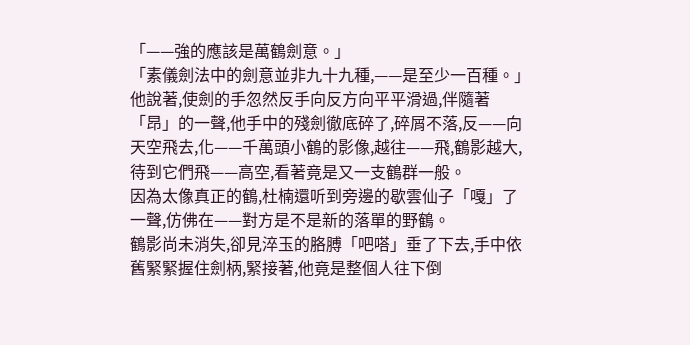「——強的應該是萬鶴劍意。」
「素儀劍法中的劍意並非九十九種,——是至少一百種。」
他說著,使劍的手忽然反手向反方向平平滑過,伴隨著「昂」的一聲,他手中的殘劍徹底碎了,碎屑不落,反——向天空飛去,化——千萬頭小鶴的影像,越往——飛,鶴影越大,待到它們飛——高空,看著竟是又一支鶴群一般。
因為太像真正的鶴,杜楠還听到旁邊的歇雲仙子「嘎」了一聲,仿佛在——對方是不是新的落單的野鶴。
鶴影尚未消失,卻見淬玉的胳膊「吧嗒」垂了下去,手中依舊緊緊握住劍柄,緊接著,他竟是整個人往下倒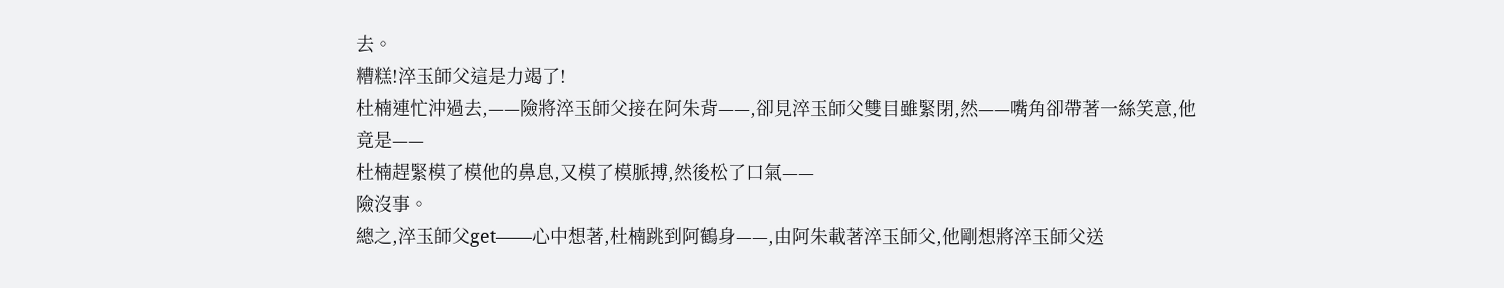去。
糟糕!淬玉師父這是力竭了!
杜楠連忙沖過去,——險將淬玉師父接在阿朱背——,卻見淬玉師父雙目雖緊閉,然——嘴角卻帶著一絲笑意,他竟是——
杜楠趕緊模了模他的鼻息,又模了模脈搏,然後松了口氣——
險沒事。
總之,淬玉師父get——心中想著,杜楠跳到阿鶴身——,由阿朱載著淬玉師父,他剛想將淬玉師父送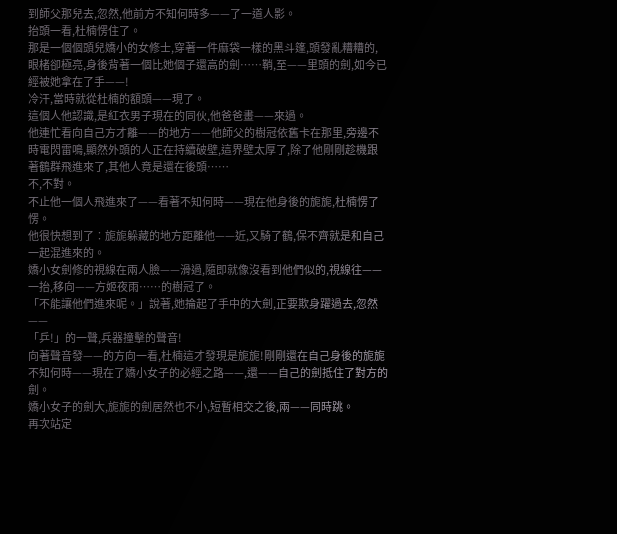到師父那兒去,忽然,他前方不知何時多——了一道人影。
抬頭一看,杜楠愣住了。
那是一個個頭兒嬌小的女修士,穿著一件麻袋一樣的黑斗篷,頭發亂糟糟的,眼楮卻極亮,身後背著一個比她個子還高的劍……鞘,至——里頭的劍,如今已經被她拿在了手——!
冷汗,當時就從杜楠的額頭——現了。
這個人他認識,是紅衣男子現在的同伙,他爸爸畫——來過。
他連忙看向自己方才離——的地方——他師父的樹冠依舊卡在那里,旁邊不時電閃雷鳴,顯然外頭的人正在持續破壁,這界壁太厚了,除了他剛剛趁機跟著鶴群飛進來了,其他人竟是還在後頭……
不,不對。
不止他一個人飛進來了——看著不知何時——現在他身後的旎旎,杜楠愣了愣。
他很快想到了︰旎旎躲藏的地方距離他——近,又騎了鶴,保不齊就是和自己一起混進來的。
嬌小女劍修的視線在兩人臉——滑過,隨即就像沒看到他們似的,視線往——一抬,移向——方姬夜雨……的樹冠了。
「不能讓他們進來呢。」說著,她掄起了手中的大劍,正要欺身躍過去,忽然——
「乒!」的一聲,兵器撞擊的聲音!
向著聲音發——的方向一看,杜楠這才發現是旎旎!剛剛還在自己身後的旎旎不知何時——現在了嬌小女子的必經之路——,還——自己的劍抵住了對方的劍。
嬌小女子的劍大,旎旎的劍居然也不小,短暫相交之後,兩——同時跳。
再次站定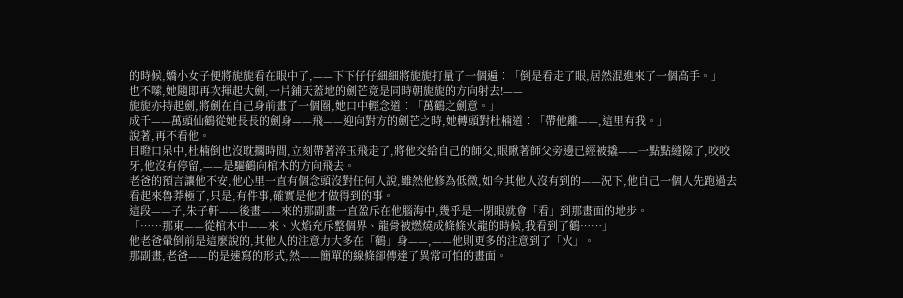的時候,嬌小女子便將旎旎看在眼中了,——下下仔仔細細將旎旎打量了一個遍︰「倒是看走了眼,居然混進來了一個高手。」
也不嗦,她隨即再次揮起大劍,一片鋪天蓋地的劍芒竟是同時朝旎旎的方向射去!——
旎旎亦持起劍,將劍在自己身前畫了一個圈,她口中輕念道︰「萬鶴之劍意。」
成千——萬頭仙鶴從她長長的劍身——飛——迎向對方的劍芒之時,她轉頭對杜楠道︰「帶他離——,這里有我。」
說著,再不看他。
目瞪口呆中,杜楠倒也沒耽擱時間,立刻帶著淬玉飛走了,將他交給自己的師父,眼瞅著師父旁邊已經被撬——一點點縫隙了,咬咬牙,他沒有停留,——是驅鶴向棺木的方向飛去。
老爸的預言讓他不安,他心里一直有個念頭沒對任何人說,雖然他修為低微,如今其他人沒有到的——況下,他自己一個人先跑過去看起來魯莽極了,只是,有件事,確實是他才做得到的事。
這段——子,朱子軒——後畫——來的那副畫一直盈斥在他腦海中,幾乎是一閉眼就會「看」到那畫面的地步。
「……那東——從棺木中——來、火焰充斥整個界、龍骨被燃燒成條條火龍的時候,我看到了鶴……」
他老爸暈倒前是這麼說的,其他人的注意力大多在「鶴」身——,——他則更多的注意到了「火」。
那副畫,老爸——的是速寫的形式,然——簡單的線條卻傳達了異常可怕的畫面。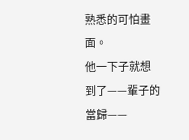熟悉的可怕畫面。
他一下子就想到了——輩子的當歸——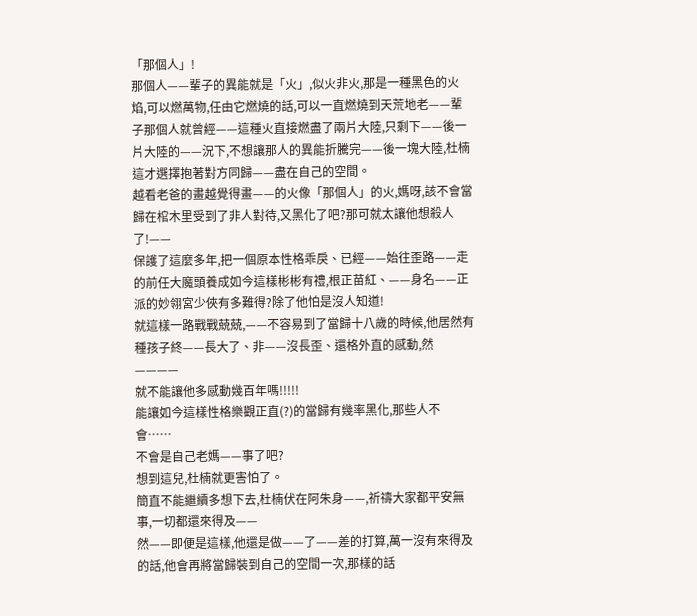「那個人」!
那個人——輩子的異能就是「火」,似火非火,那是一種黑色的火焰,可以燃萬物,任由它燃燒的話,可以一直燃燒到天荒地老——輩子那個人就曾經——這種火直接燃盡了兩片大陸,只剩下——後一片大陸的——況下,不想讓那人的異能折騰完——後一塊大陸,杜楠這才選擇抱著對方同歸——盡在自己的空間。
越看老爸的畫越覺得畫——的火像「那個人」的火,媽呀,該不會當歸在棺木里受到了非人對待,又黑化了吧?那可就太讓他想殺人了!——
保護了這麼多年,把一個原本性格乖戾、已經——始往歪路——走的前任大魔頭養成如今這樣彬彬有禮,根正苗紅、——身名——正派的妙翎宮少俠有多難得?除了他怕是沒人知道!
就這樣一路戰戰兢兢,——不容易到了當歸十八歲的時候,他居然有種孩子終——長大了、非——沒長歪、還格外直的感動,然————
就不能讓他多感動幾百年嗎!!!!!
能讓如今這樣性格樂觀正直(?)的當歸有幾率黑化,那些人不會……
不會是自己老媽——事了吧?
想到這兒,杜楠就更害怕了。
簡直不能繼續多想下去,杜楠伏在阿朱身——,祈禱大家都平安無事,一切都還來得及——
然——即便是這樣,他還是做——了——差的打算,萬一沒有來得及的話,他會再將當歸裝到自己的空間一次,那樣的話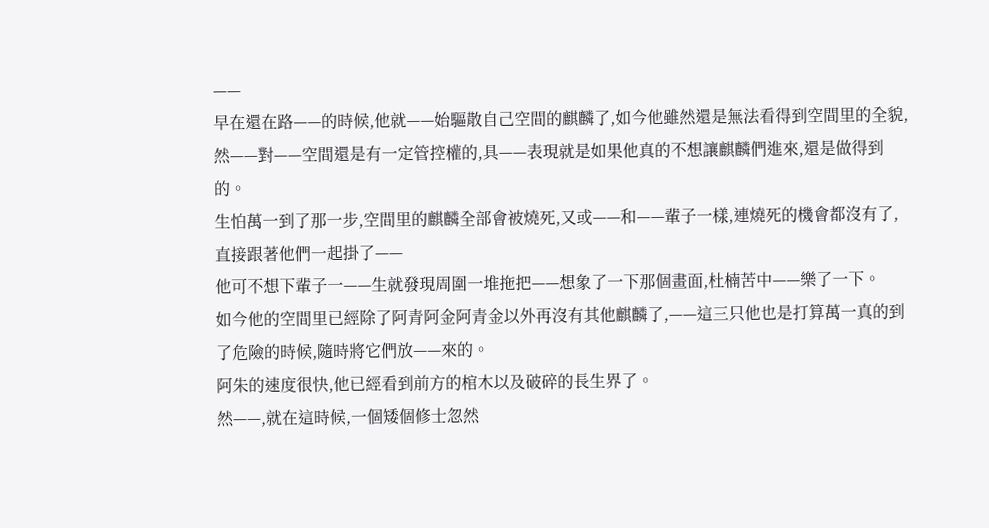——
早在還在路——的時候,他就——始驅散自己空間的麒麟了,如今他雖然還是無法看得到空間里的全貌,然——對——空間還是有一定管控權的,具——表現就是如果他真的不想讓麒麟們進來,還是做得到的。
生怕萬一到了那一步,空間里的麒麟全部會被燒死,又或——和——輩子一樣,連燒死的機會都沒有了,直接跟著他們一起掛了——
他可不想下輩子一——生就發現周圍一堆拖把——想象了一下那個畫面,杜楠苦中——樂了一下。
如今他的空間里已經除了阿青阿金阿青金以外再沒有其他麒麟了,——這三只他也是打算萬一真的到了危險的時候,隨時將它們放——來的。
阿朱的速度很快,他已經看到前方的棺木以及破碎的長生界了。
然——,就在這時候,一個矮個修士忽然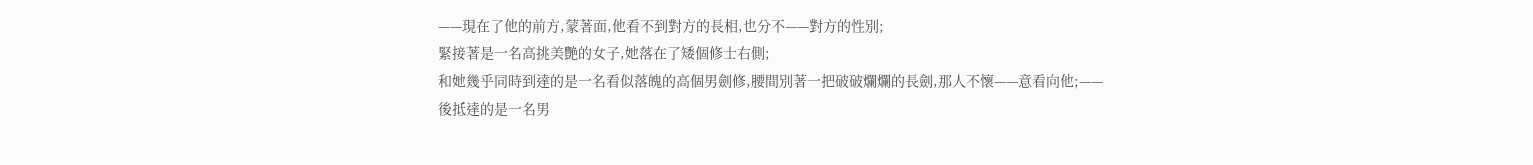——現在了他的前方,蒙著面,他看不到對方的長相,也分不——對方的性別;
緊接著是一名高挑美艷的女子,她落在了矮個修士右側;
和她幾乎同時到達的是一名看似落魄的高個男劍修,腰間別著一把破破爛爛的長劍,那人不懷——意看向他;——
後抵達的是一名男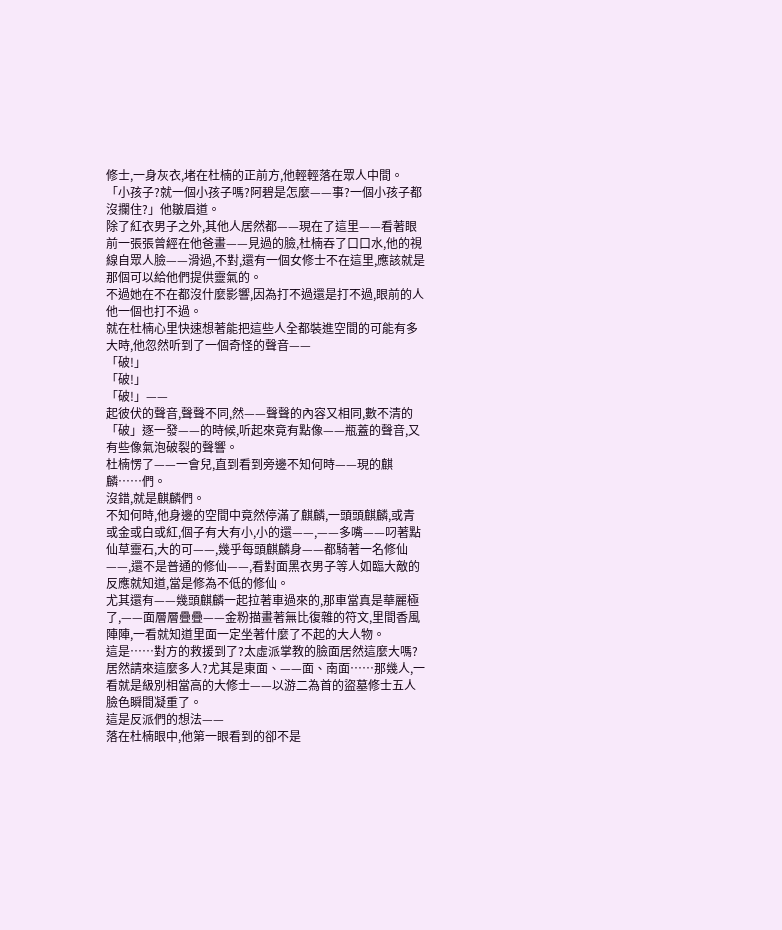修士,一身灰衣,堵在杜楠的正前方,他輕輕落在眾人中間。
「小孩子?就一個小孩子嗎?阿碧是怎麼——事?一個小孩子都沒攔住?」他皺眉道。
除了紅衣男子之外,其他人居然都——現在了這里——看著眼前一張張曾經在他爸畫——見過的臉,杜楠吞了口口水,他的視線自眾人臉——滑過,不對,還有一個女修士不在這里,應該就是那個可以給他們提供靈氣的。
不過她在不在都沒什麼影響,因為打不過還是打不過,眼前的人他一個也打不過。
就在杜楠心里快速想著能把這些人全都裝進空間的可能有多大時,他忽然听到了一個奇怪的聲音——
「破!」
「破!」
「破!」——
起彼伏的聲音,聲聲不同,然——聲聲的內容又相同,數不清的「破」逐一發——的時候,听起來竟有點像——瓶蓋的聲音,又有些像氣泡破裂的聲響。
杜楠愣了——一會兒,直到看到旁邊不知何時——現的麒麟……們。
沒錯,就是麒麟們。
不知何時,他身邊的空間中竟然停滿了麒麟,一頭頭麒麟,或青或金或白或紅,個子有大有小,小的還——,——多嘴——叼著點仙草靈石,大的可——,幾乎每頭麒麟身——都騎著一名修仙——,還不是普通的修仙——,看對面黑衣男子等人如臨大敵的反應就知道,當是修為不低的修仙。
尤其還有——幾頭麒麟一起拉著車過來的,那車當真是華麗極了,——面層層疊疊——金粉描畫著無比復雜的符文,里間香風陣陣,一看就知道里面一定坐著什麼了不起的大人物。
這是……對方的救援到了?太虛派掌教的臉面居然這麼大嗎?居然請來這麼多人?尤其是東面、——面、南面……那幾人,一看就是級別相當高的大修士——以游二為首的盜墓修士五人臉色瞬間凝重了。
這是反派們的想法——
落在杜楠眼中,他第一眼看到的卻不是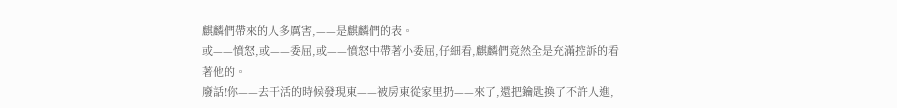麒麟們帶來的人多厲害,——是麒麟們的表。
或——憤怒,或——委屈,或——憤怒中帶著小委屈,仔細看,麒麟們竟然全是充滿控訴的看著他的。
廢話!你——去干活的時候發現東——被房東從家里扔——來了,還把鑰匙換了不許人進,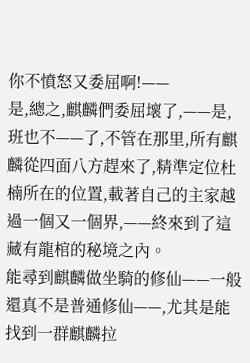你不憤怒又委屈啊!——
是,總之,麒麟們委屈壞了,——是,班也不——了,不管在那里,所有麒麟從四面八方趕來了,精準定位杜楠所在的位置,載著自己的主家越過一個又一個界,——終來到了這藏有龍棺的秘境之內。
能尋到麒麟做坐騎的修仙——一般還真不是普通修仙——,尤其是能找到一群麒麟拉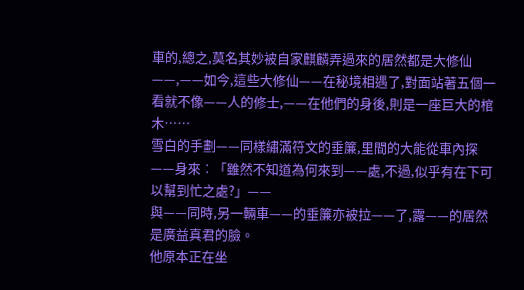車的,總之,莫名其妙被自家麒麟弄過來的居然都是大修仙——,——如今,這些大修仙——在秘境相遇了,對面站著五個一看就不像——人的修士,——在他們的身後,則是一座巨大的棺木……
雪白的手劃——同樣繡滿符文的垂簾,里間的大能從車內探——身來︰「雖然不知道為何來到——處,不過,似乎有在下可以幫到忙之處?」——
與——同時,另一輛車——的垂簾亦被拉——了,露——的居然是廣益真君的臉。
他原本正在坐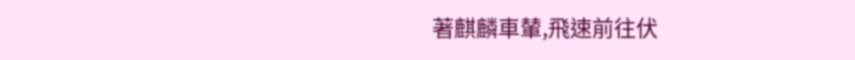著麒麟車輦,飛速前往伏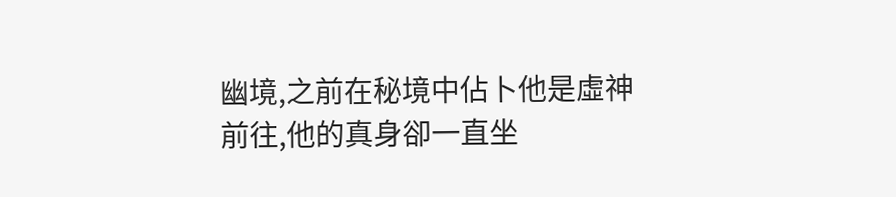幽境,之前在秘境中佔卜他是虛神前往,他的真身卻一直坐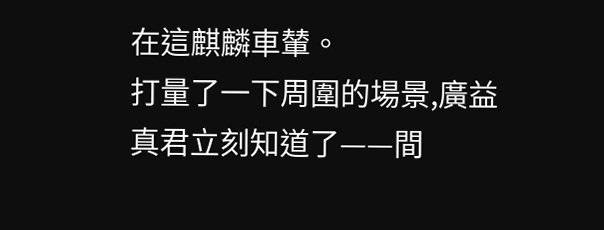在這麒麟車輦。
打量了一下周圍的場景,廣益真君立刻知道了——間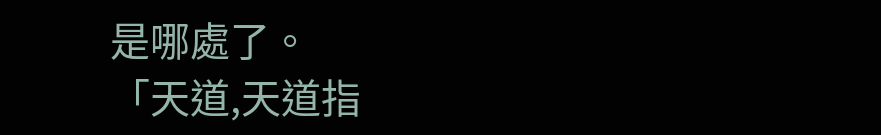是哪處了。
「天道,天道指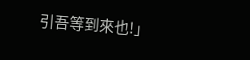引吾等到來也!」